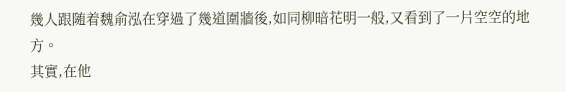幾人跟随着魏俞泓在穿過了幾道圍牆後,如同柳暗花明一般,又看到了一片空空的地方。
其實,在他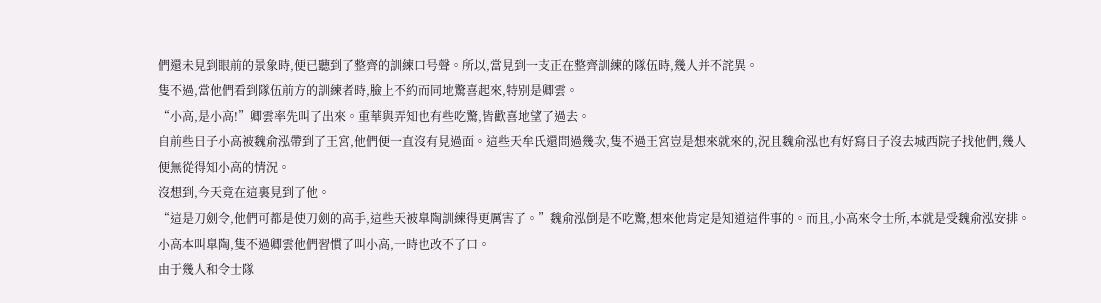們還未見到眼前的景象時,便已聽到了整齊的訓練口号聲。所以,當見到一支正在整齊訓練的隊伍時,幾人并不詫異。
隻不過,當他們看到隊伍前方的訓練者時,臉上不約而同地驚喜起來,特别是卿雲。
“小高,是小高!”卿雲率先叫了出來。重華與弄知也有些吃驚,皆歡喜地望了過去。
自前些日子小高被魏俞泓帶到了王宮,他們便一直沒有見過面。這些天牟氏還問過幾次,隻不過王宮豈是想來就來的,況且魏俞泓也有好寫日子沒去城西院子找他們,幾人便無從得知小高的情況。
沒想到,今天竟在這裏見到了他。
“這是刀劍令,他們可都是使刀劍的高手,這些天被臯陶訓練得更厲害了。”魏俞泓倒是不吃驚,想來他肯定是知道這件事的。而且,小高來令士所,本就是受魏俞泓安排。
小高本叫臯陶,隻不過卿雲他們習慣了叫小高,一時也改不了口。
由于幾人和令士隊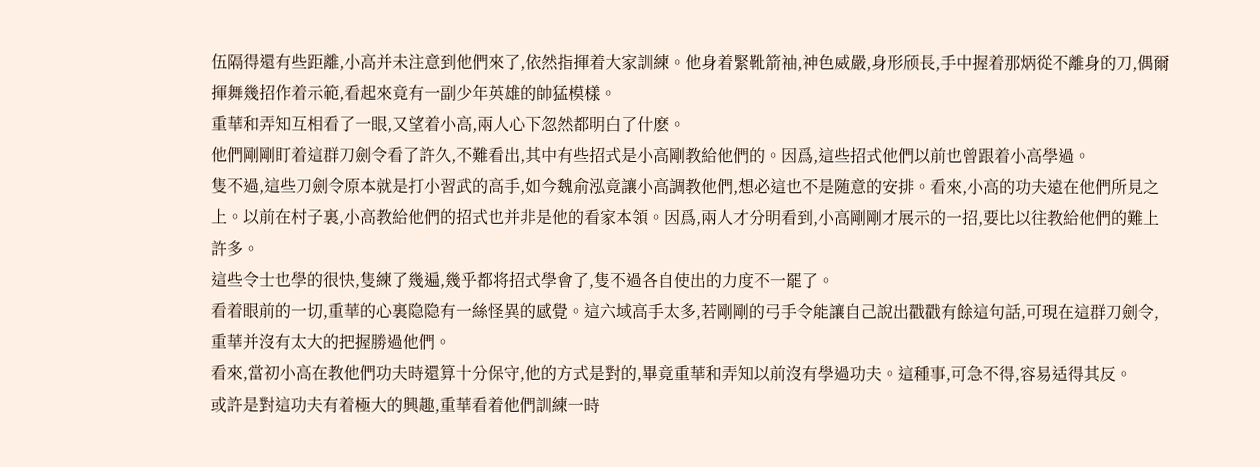伍隔得還有些距離,小高并未注意到他們來了,依然指揮着大家訓練。他身着緊靴箭袖,神色威嚴,身形颀長,手中握着那炳從不離身的刀,偶爾揮舞幾招作着示範,看起來竟有一副少年英雄的帥猛模樣。
重華和弄知互相看了一眼,又望着小高,兩人心下忽然都明白了什麽。
他們剛剛盯着這群刀劍令看了許久,不難看出,其中有些招式是小高剛教給他們的。因爲,這些招式他們以前也曾跟着小高學過。
隻不過,這些刀劍令原本就是打小習武的高手,如今魏俞泓竟讓小高調教他們,想必這也不是随意的安排。看來,小高的功夫遠在他們所見之上。以前在村子裏,小高教給他們的招式也并非是他的看家本領。因爲,兩人才分明看到,小高剛剛才展示的一招,要比以往教給他們的難上許多。
這些令士也學的很快,隻練了幾遍,幾乎都将招式學會了,隻不過各自使出的力度不一罷了。
看着眼前的一切,重華的心裏隐隐有一絲怪異的感覺。這六域高手太多,若剛剛的弓手令能讓自己說出戳戳有餘這句話,可現在這群刀劍令,重華并沒有太大的把握勝過他們。
看來,當初小高在教他們功夫時還算十分保守,他的方式是對的,畢竟重華和弄知以前沒有學過功夫。這種事,可急不得,容易适得其反。
或許是對這功夫有着極大的興趣,重華看着他們訓練一時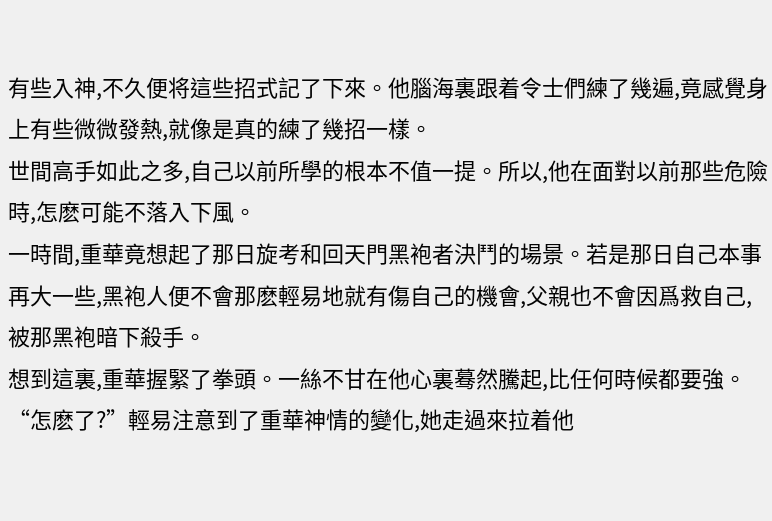有些入神,不久便将這些招式記了下來。他腦海裏跟着令士們練了幾遍,竟感覺身上有些微微發熱,就像是真的練了幾招一樣。
世間高手如此之多,自己以前所學的根本不值一提。所以,他在面對以前那些危險時,怎麽可能不落入下風。
一時間,重華竟想起了那日旋考和回天門黑袍者決鬥的場景。若是那日自己本事再大一些,黑袍人便不會那麽輕易地就有傷自己的機會,父親也不會因爲救自己,被那黑袍暗下殺手。
想到這裏,重華握緊了拳頭。一絲不甘在他心裏蓦然騰起,比任何時候都要強。
“怎麽了?”輕易注意到了重華神情的變化,她走過來拉着他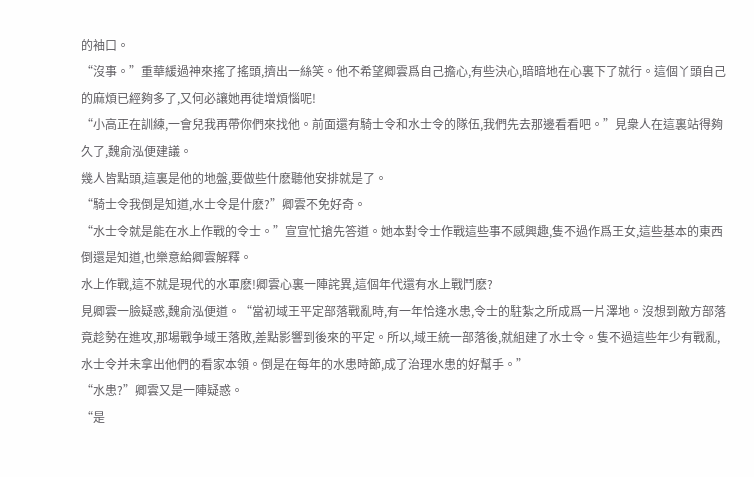的袖口。
“沒事。”重華緩過神來搖了搖頭,擠出一絲笑。他不希望卿雲爲自己擔心,有些決心,暗暗地在心裏下了就行。這個丫頭自己的麻煩已經夠多了,又何必讓她再徒增煩惱呢!
“小高正在訓練,一會兒我再帶你們來找他。前面還有騎士令和水士令的隊伍,我們先去那邊看看吧。”見衆人在這裏站得夠久了,魏俞泓便建議。
幾人皆點頭,這裏是他的地盤,要做些什麽聽他安排就是了。
“騎士令我倒是知道,水士令是什麽?”卿雲不免好奇。
“水士令就是能在水上作戰的令士。”宣宣忙搶先答道。她本對令士作戰這些事不感興趣,隻不過作爲王女,這些基本的東西倒還是知道,也樂意給卿雲解釋。
水上作戰,這不就是現代的水軍麽!卿雲心裏一陣詫異,這個年代還有水上戰鬥麽?
見卿雲一臉疑惑,魏俞泓便道。“當初域王平定部落戰亂時,有一年恰逢水患,令士的駐紮之所成爲一片澤地。沒想到敵方部落竟趁勢在進攻,那場戰争域王落敗,差點影響到後來的平定。所以,域王統一部落後,就組建了水士令。隻不過這些年少有戰亂,水士令并未拿出他們的看家本領。倒是在每年的水患時節,成了治理水患的好幫手。”
“水患?”卿雲又是一陣疑惑。
“是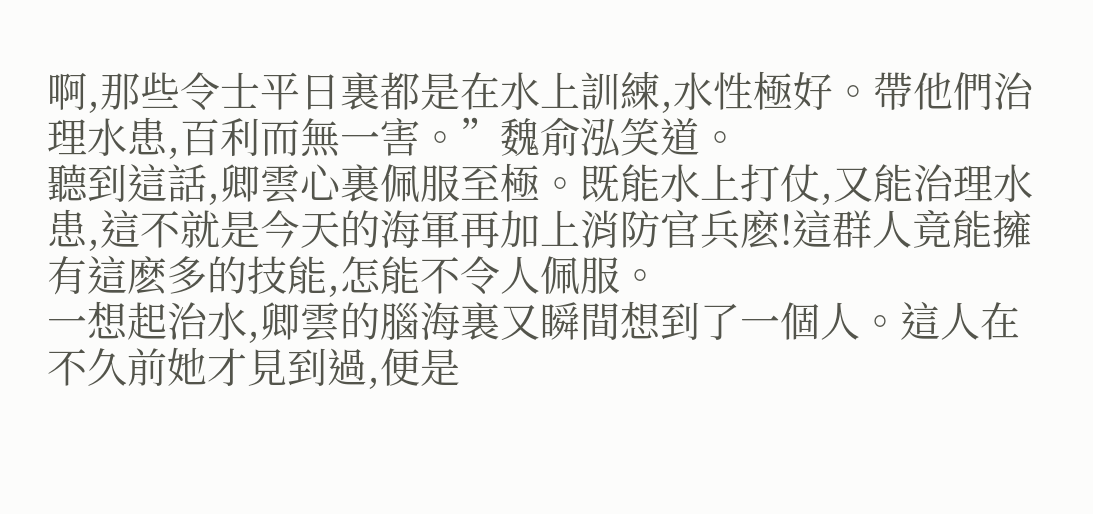啊,那些令士平日裏都是在水上訓練,水性極好。帶他們治理水患,百利而無一害。”魏俞泓笑道。
聽到這話,卿雲心裏佩服至極。既能水上打仗,又能治理水患,這不就是今天的海軍再加上消防官兵麽!這群人竟能擁有這麽多的技能,怎能不令人佩服。
一想起治水,卿雲的腦海裏又瞬間想到了一個人。這人在不久前她才見到過,便是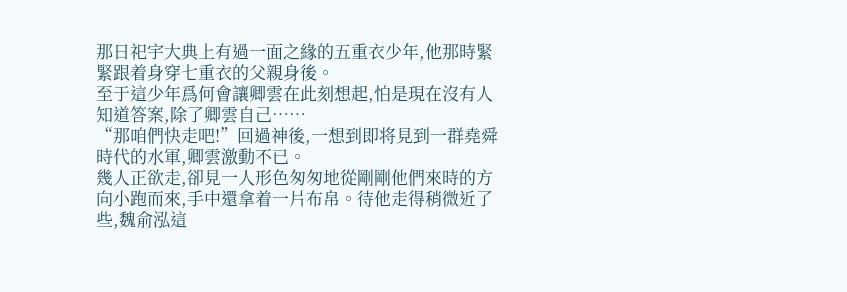那日祀宇大典上有過一面之緣的五重衣少年,他那時緊緊跟着身穿七重衣的父親身後。
至于這少年爲何會讓卿雲在此刻想起,怕是現在沒有人知道答案,除了卿雲自己……
“那咱們快走吧!”回過神後,一想到即将見到一群堯舜時代的水軍,卿雲激動不已。
幾人正欲走,卻見一人形色匆匆地從剛剛他們來時的方向小跑而來,手中還拿着一片布帛。待他走得稍微近了些,魏俞泓這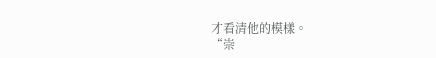才看清他的模樣。
“崇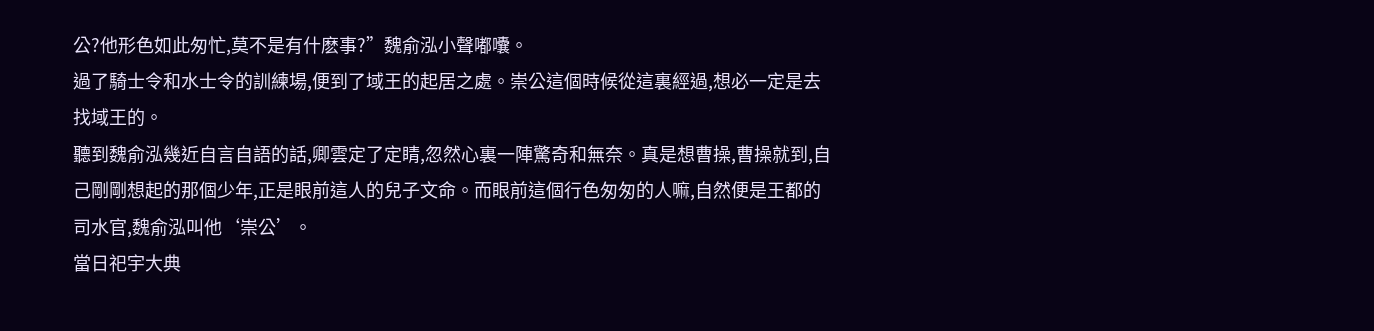公?他形色如此匆忙,莫不是有什麽事?”魏俞泓小聲嘟囔。
過了騎士令和水士令的訓練場,便到了域王的起居之處。崇公這個時候從這裏經過,想必一定是去找域王的。
聽到魏俞泓幾近自言自語的話,卿雲定了定睛,忽然心裏一陣驚奇和無奈。真是想曹操,曹操就到,自己剛剛想起的那個少年,正是眼前這人的兒子文命。而眼前這個行色匆匆的人嘛,自然便是王都的司水官,魏俞泓叫他‘崇公’。
當日祀宇大典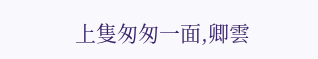上隻匆匆一面,卿雲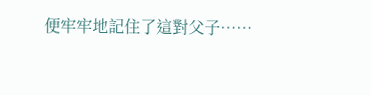便牢牢地記住了這對父子……